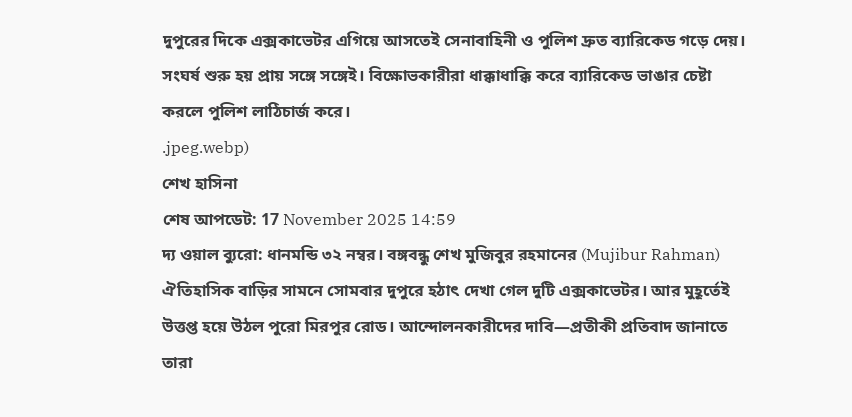দুপুরের দিকে এক্সকাভেটর এগিয়ে আসতেই সেনাবাহিনী ও পুলিশ দ্রুত ব্যারিকেড গড়ে দেয়। সংঘর্ষ শুরু হয় প্রায় সঙ্গে সঙ্গেই। বিক্ষোভকারীরা ধাক্কাধাক্কি করে ব্যারিকেড ভাঙার চেষ্টা করলে পুলিশ লাঠিচার্জ করে।
.jpeg.webp)
শেখ হাসিনা
শেষ আপডেট: 17 November 2025 14:59
দ্য ওয়াল ব্যুরো: ধানমন্ডি ৩২ নম্বর। বঙ্গবন্ধু শেখ মুজিবুর রহমানের (Mujibur Rahman) ঐতিহাসিক বাড়ির সামনে সোমবার দুপুরে হঠাৎ দেখা গেল দুটি এক্সকাভেটর। আর মুহূর্তেই উত্তপ্ত হয়ে উঠল পুরো মিরপুর রোড। আন্দোলনকারীদের দাবি—প্রতীকী প্রতিবাদ জানাতে তারা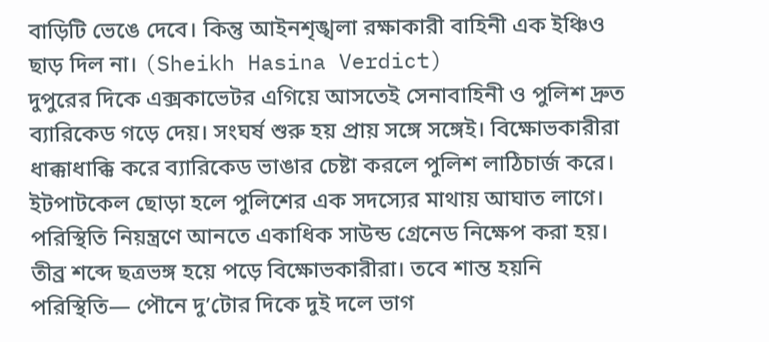বাড়িটি ভেঙে দেবে। কিন্তু আইনশৃঙ্খলা রক্ষাকারী বাহিনী এক ইঞ্চিও ছাড় দিল না। (Sheikh Hasina Verdict)
দুপুরের দিকে এক্সকাভেটর এগিয়ে আসতেই সেনাবাহিনী ও পুলিশ দ্রুত ব্যারিকেড গড়ে দেয়। সংঘর্ষ শুরু হয় প্রায় সঙ্গে সঙ্গেই। বিক্ষোভকারীরা ধাক্কাধাক্কি করে ব্যারিকেড ভাঙার চেষ্টা করলে পুলিশ লাঠিচার্জ করে। ইটপাটকেল ছোড়া হলে পুলিশের এক সদস্যের মাথায় আঘাত লাগে।
পরিস্থিতি নিয়ন্ত্রণে আনতে একাধিক সাউন্ড গ্রেনেড নিক্ষেপ করা হয়। তীব্র শব্দে ছত্রভঙ্গ হয়ে পড়ে বিক্ষোভকারীরা। তবে শান্ত হয়নি পরিস্থিতি— পৌনে দু’টোর দিকে দুই দলে ভাগ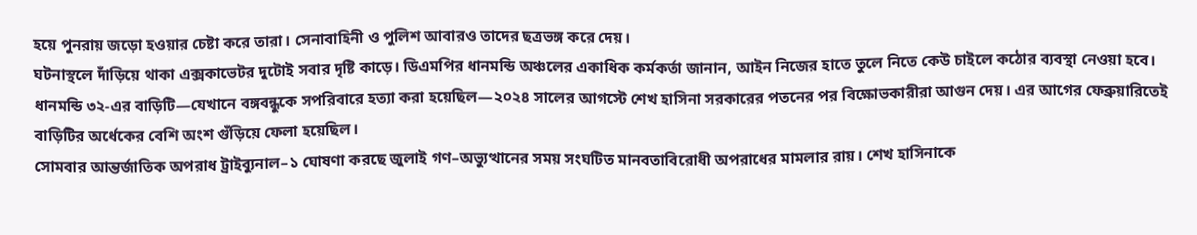হয়ে পুনরায় জড়ো হওয়ার চেষ্টা করে তারা। সেনাবাহিনী ও পুলিশ আবারও তাদের ছত্রভঙ্গ করে দেয়।
ঘটনাস্থলে দাঁড়িয়ে থাকা এক্সকাভেটর দুটোই সবার দৃষ্টি কাড়ে। ডিএমপির ধানমন্ডি অঞ্চলের একাধিক কর্মকর্তা জানান, আইন নিজের হাতে তুলে নিতে কেউ চাইলে কঠোর ব্যবস্থা নেওয়া হবে।
ধানমন্ডি ৩২-এর বাড়িটি—যেখানে বঙ্গবন্ধুকে সপরিবারে হত্যা করা হয়েছিল—২০২৪ সালের আগস্টে শেখ হাসিনা সরকারের পতনের পর বিক্ষোভকারীরা আগুন দেয়। এর আগের ফেব্রুয়ারিতেই বাড়িটির অর্ধেকের বেশি অংশ গুঁড়িয়ে ফেলা হয়েছিল।
সোমবার আন্তর্জাতিক অপরাধ ট্রাইব্যুনাল–১ ঘোষণা করছে জুলাই গণ–অভ্যুত্থানের সময় সংঘটিত মানবতাবিরোধী অপরাধের মামলার রায়। শেখ হাসিনাকে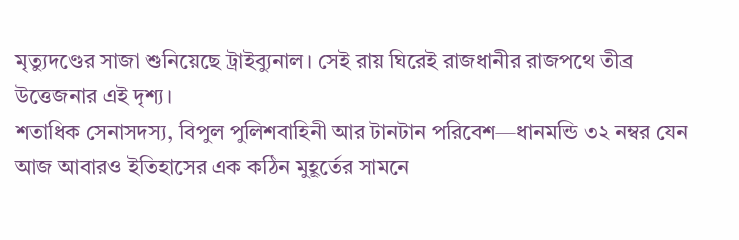মৃত্যুদণ্ডের সাজা শুনিয়েছে ট্রাইব্যুনাল। সেই রায় ঘিরেই রাজধানীর রাজপথে তীব্র উত্তেজনার এই দৃশ্য।
শতাধিক সেনাসদস্য, বিপুল পুলিশবাহিনী আর টানটান পরিবেশ—ধানমন্ডি ৩২ নম্বর যেন আজ আবারও ইতিহাসের এক কঠিন মুহূর্তের সামনে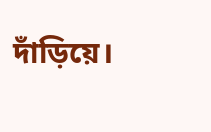দাঁড়িয়ে।